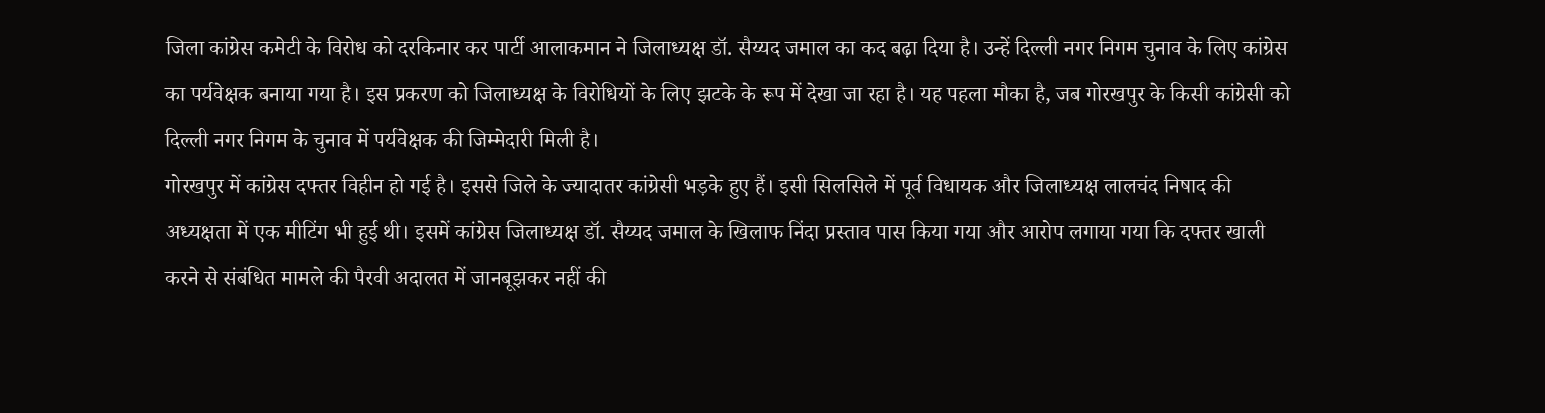जिला कांग्रेस कमेटी के विरोध को दरकिनार कर पार्टी आलाकमान ने जिलाध्यक्ष डॉ. सैय्यद जमाल का कद बढ़ा दिया है। उन्हें दिल्ली नगर निगम चुनाव के लिए कांग्रेस का पर्यवेक्षक बनाया गया है। इस प्रकरण को जिलाध्यक्ष के विरोधियों के लिए झटके के रूप में देखा जा रहा है। यह पहला मौका है, जब गोरखपुर के किसी कांग्रेसी को दिल्ली नगर निगम के चुनाव में पर्यवेक्षक की जिम्मेदारी मिली है।
गोरखपुर में कांग्रेस दफ्तर विहीन हो गई है। इससे जिले के ज्यादातर कांग्रेसी भड़के हुए हैं। इसी सिलसिले में पूर्व विधायक और जिलाध्यक्ष लालचंद निषाद की अध्यक्षता में एक मीटिंग भी हुई थी। इसमें कांग्रेस जिलाध्यक्ष डॉ. सैय्यद जमाल के खिलाफ निंदा प्रस्ताव पास किया गया और आरोप लगाया गया कि दफ्तर खाली करने से संबंधित मामले की पैरवी अदालत में जानबूझकर नहीं की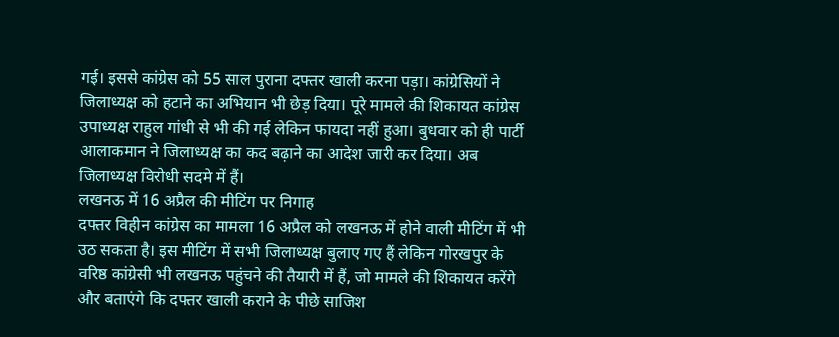गई। इससे कांग्रेस को 55 साल पुराना दफ्तर खाली करना पड़ा। कांग्रेसियों ने जिलाध्यक्ष को हटाने का अभियान भी छेड़ दिया। पूरे मामले की शिकायत कांग्रेस उपाध्यक्ष राहुल गांधी से भी की गई लेकिन फायदा नहीं हुआ। बुधवार को ही पार्टी आलाकमान ने जिलाध्यक्ष का कद बढ़ाने का आदेश जारी कर दिया। अब जिलाध्यक्ष विरोधी सदमे में हैं।
लखनऊ में 16 अप्रैल की मीटिंग पर निगाह
दफ्तर विहीन कांग्रेस का मामला 16 अप्रैल को लखनऊ में होने वाली मीटिंग में भी उठ सकता है। इस मीटिंग में सभी जिलाध्यक्ष बुलाए गए हैं लेकिन गोरखपुर के वरिष्ठ कांग्रेसी भी लखनऊ पहुंचने की तैयारी में हैं, जो मामले की शिकायत करेंगे और बताएंगे कि दफ्तर खाली कराने के पीछे साजिश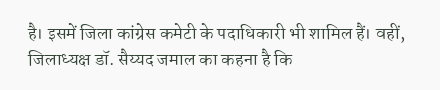है। इसमें जिला कांग्रेस कमेटी के पदाधिकारी भी शामिल हैं। वहीं, जिलाध्यक्ष डॉ. सैय्यद जमाल का कहना है कि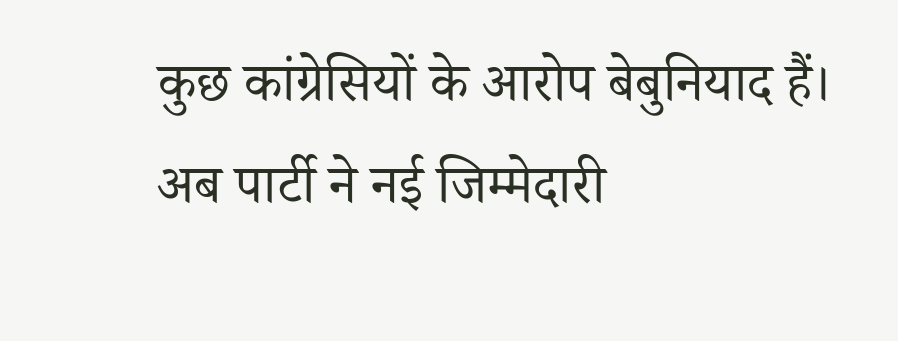कुछ कांग्रेसियों के आरोप बेबुनियाद हैं। अब पार्टी ने नई जिम्मेदारी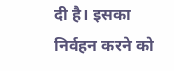दी है। इसका निर्वहन करने को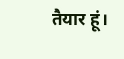तैयार हूं।